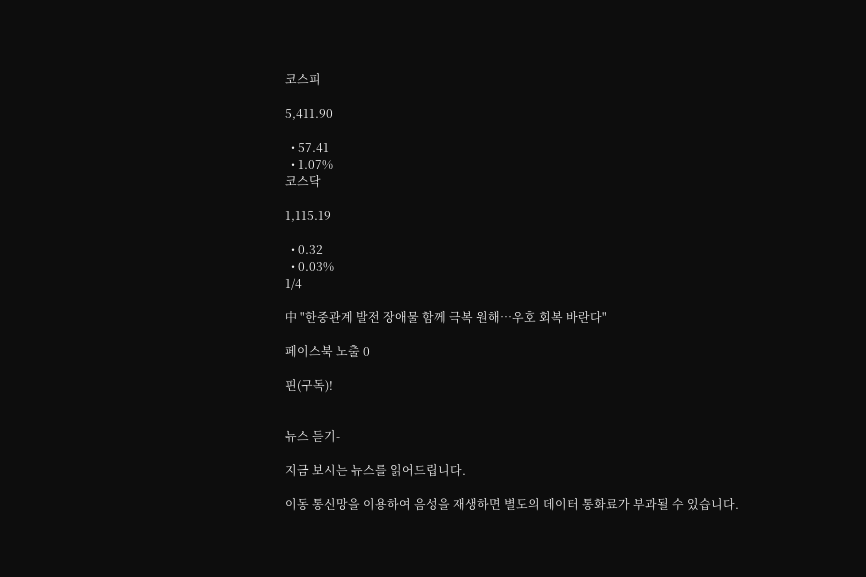코스피

5,411.90

  • 57.41
  • 1.07%
코스닥

1,115.19

  • 0.32
  • 0.03%
1/4

中 "한중관계 발전 장애물 함께 극복 원해…우호 회복 바란다"

페이스북 노출 0

핀(구독)!


뉴스 듣기-

지금 보시는 뉴스를 읽어드립니다.

이동 통신망을 이용하여 음성을 재생하면 별도의 데이터 통화료가 부과될 수 있습니다.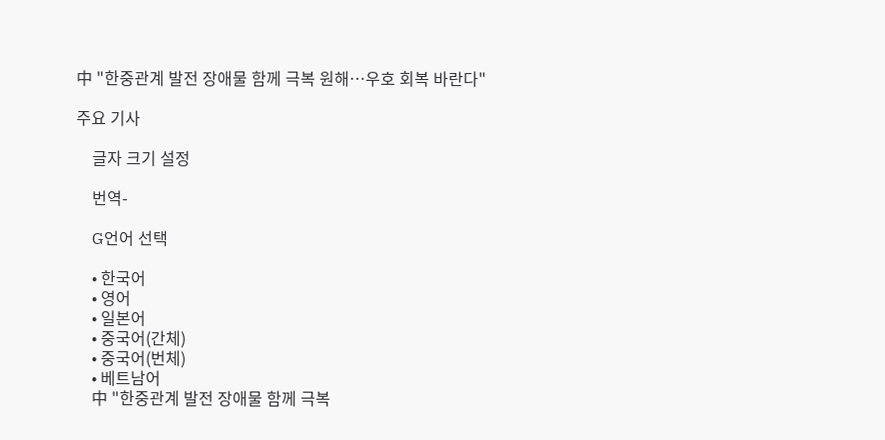中 "한중관계 발전 장애물 함께 극복 원해…우호 회복 바란다"

주요 기사

    글자 크기 설정

    번역-

    G언어 선택

    • 한국어
    • 영어
    • 일본어
    • 중국어(간체)
    • 중국어(번체)
    • 베트남어
    中 "한중관계 발전 장애물 함께 극복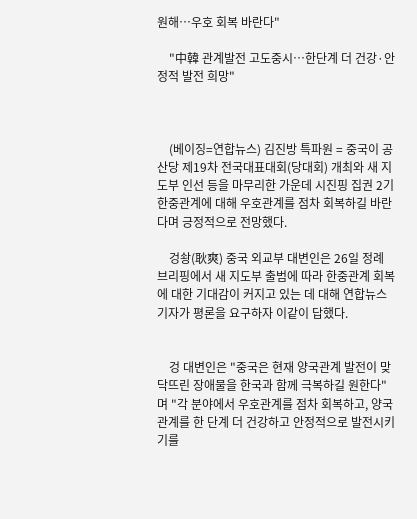원해…우호 회복 바란다"

    "中韓 관계발전 고도중시…한단계 더 건강·안정적 발전 희망"



    (베이징=연합뉴스) 김진방 특파원 = 중국이 공산당 제19차 전국대표대회(당대회) 개최와 새 지도부 인선 등을 마무리한 가운데 시진핑 집권 2기 한중관계에 대해 우호관계를 점차 회복하길 바란다며 긍정적으로 전망했다.

    겅솽(耿爽) 중국 외교부 대변인은 26일 정례 브리핑에서 새 지도부 출범에 따라 한중관계 회복에 대한 기대감이 커지고 있는 데 대해 연합뉴스 기자가 평론을 요구하자 이같이 답했다.


    겅 대변인은 "중국은 현재 양국관계 발전이 맞닥뜨린 장애물을 한국과 함께 극복하길 원한다"며 "각 분야에서 우호관계를 점차 회복하고, 양국관계를 한 단계 더 건강하고 안정적으로 발전시키기를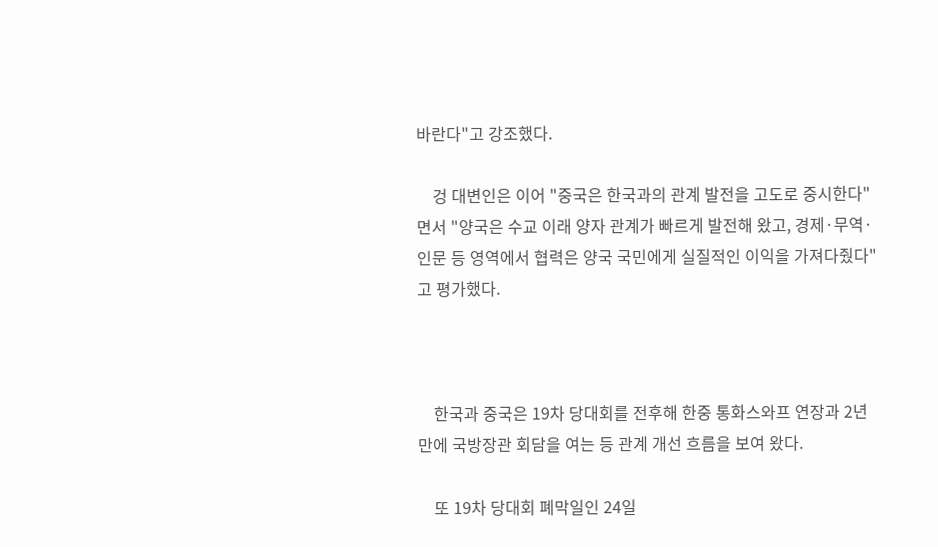바란다"고 강조했다.

    겅 대변인은 이어 "중국은 한국과의 관계 발전을 고도로 중시한다"면서 "양국은 수교 이래 양자 관계가 빠르게 발전해 왔고, 경제·무역·인문 등 영역에서 협력은 양국 국민에게 실질적인 이익을 가져다줬다"고 평가했다.



    한국과 중국은 19차 당대회를 전후해 한중 통화스와프 연장과 2년 만에 국방장관 회담을 여는 등 관계 개선 흐름을 보여 왔다.

    또 19차 당대회 폐막일인 24일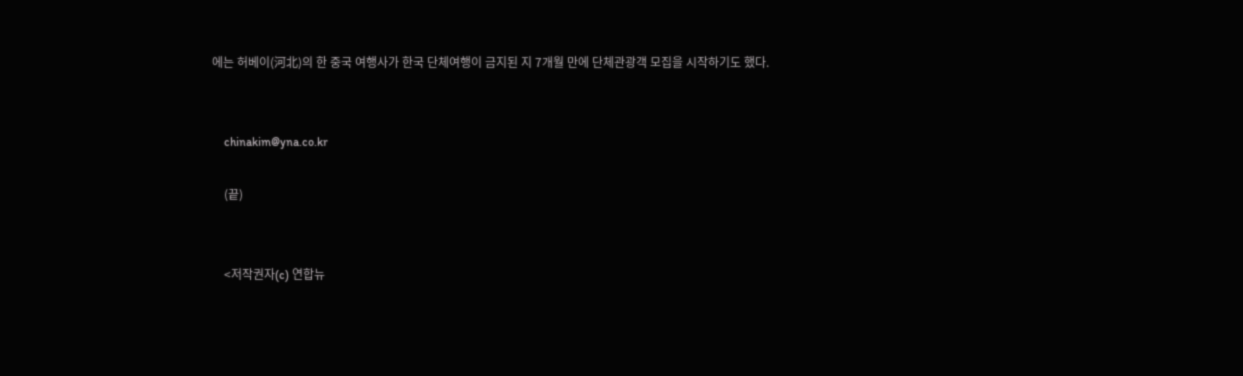에는 허베이(河北)의 한 중국 여행사가 한국 단체여행이 금지된 지 7개월 만에 단체관광객 모집을 시작하기도 했다.


    chinakim@yna.co.kr

    (끝)


    <저작권자(c) 연합뉴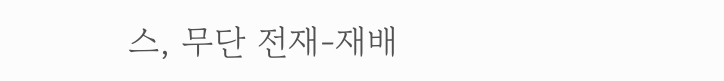스, 무단 전재-재배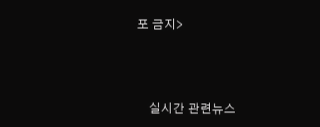포 금지>



    실시간 관련뉴스